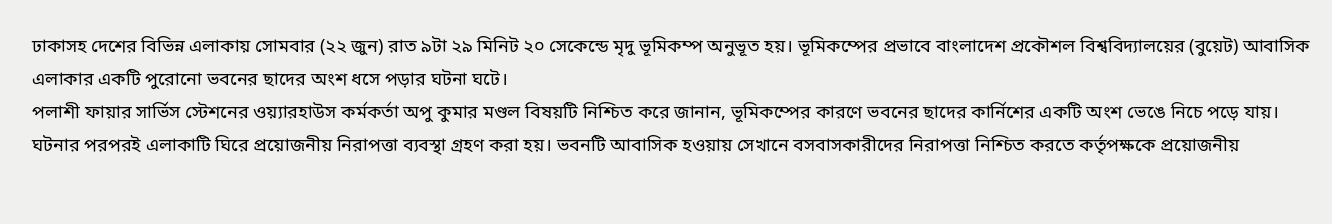ঢাকাসহ দেশের বিভিন্ন এলাকায় সোমবার (২২ জুন) রাত ৯টা ২৯ মিনিট ২০ সেকেন্ডে মৃদু ভূমিকম্প অনুভূত হয়। ভূমিকম্পের প্রভাবে বাংলাদেশ প্রকৌশল বিশ্ববিদ্যালয়ের (বুয়েট) আবাসিক এলাকার একটি পুরোনো ভবনের ছাদের অংশ ধসে পড়ার ঘটনা ঘটে।
পলাশী ফায়ার সার্ভিস স্টেশনের ওয়্যারহাউস কর্মকর্তা অপু কুমার মণ্ডল বিষয়টি নিশ্চিত করে জানান, ভূমিকম্পের কারণে ভবনের ছাদের কার্নিশের একটি অংশ ভেঙে নিচে পড়ে যায়। ঘটনার পরপরই এলাকাটি ঘিরে প্রয়োজনীয় নিরাপত্তা ব্যবস্থা গ্রহণ করা হয়। ভবনটি আবাসিক হওয়ায় সেখানে বসবাসকারীদের নিরাপত্তা নিশ্চিত করতে কর্তৃপক্ষকে প্রয়োজনীয়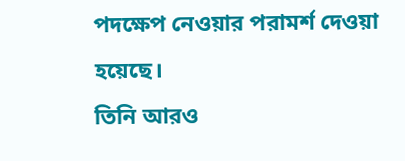পদক্ষেপ নেওয়ার পরামর্শ দেওয়া হয়েছে।
তিনি আরও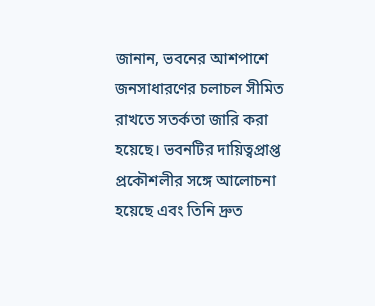জানান, ভবনের আশপাশে জনসাধারণের চলাচল সীমিত রাখতে সতর্কতা জারি করা হয়েছে। ভবনটির দায়িত্বপ্রাপ্ত প্রকৌশলীর সঙ্গে আলোচনা হয়েছে এবং তিনি দ্রুত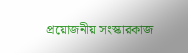প্রয়োজনীয় সংস্কারকাজ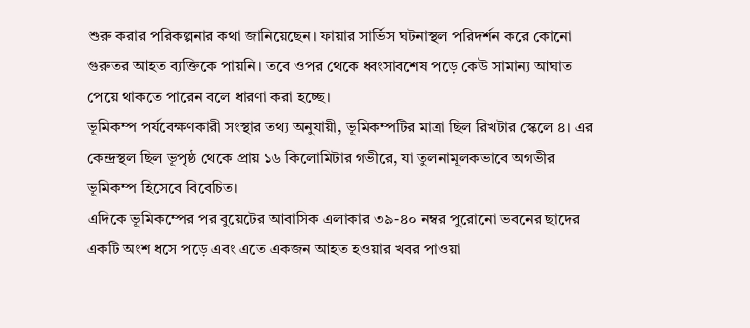শুরু করার পরিকল্পনার কথা জানিয়েছেন। ফায়ার সার্ভিস ঘটনাস্থল পরিদর্শন করে কোনো গুরুতর আহত ব্যক্তিকে পায়নি। তবে ওপর থেকে ধ্বংসাবশেষ পড়ে কেউ সামান্য আঘাত পেয়ে থাকতে পারেন বলে ধারণা করা হচ্ছে।
ভূমিকম্প পর্যবেক্ষণকারী সংস্থার তথ্য অনুযায়ী, ভূমিকম্পটির মাত্রা ছিল রিখটার স্কেলে ৪। এর কেন্দ্রস্থল ছিল ভূপৃষ্ঠ থেকে প্রায় ১৬ কিলোমিটার গভীরে, যা তুলনামূলকভাবে অগভীর ভূমিকম্প হিসেবে বিবেচিত।
এদিকে ভূমিকম্পের পর বুয়েটের আবাসিক এলাকার ৩৯-৪০ নম্বর পুরোনো ভবনের ছাদের একটি অংশ ধসে পড়ে এবং এতে একজন আহত হওয়ার খবর পাওয়া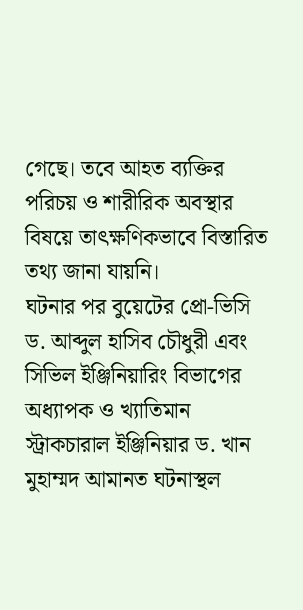গেছে। তবে আহত ব্যক্তির পরিচয় ও শারীরিক অবস্থার বিষয়ে তাৎক্ষণিকভাবে বিস্তারিত তথ্য জানা যায়নি।
ঘটনার পর বুয়েটের প্রো-ভিসি ড. আব্দুল হাসিব চৌধুরী এবং সিভিল ইঞ্জিনিয়ারিং বিভাগের অধ্যাপক ও খ্যাতিমান স্ট্রাকচারাল ইঞ্জিনিয়ার ড. খান মুহাম্মদ আমানত ঘটনাস্থল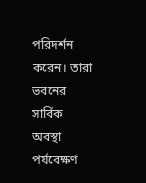পরিদর্শন করেন। তারা ভবনের সার্বিক অবস্থা পর্যবেক্ষণ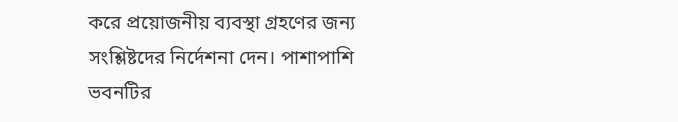করে প্রয়োজনীয় ব্যবস্থা গ্রহণের জন্য সংশ্লিষ্টদের নির্দেশনা দেন। পাশাপাশি ভবনটির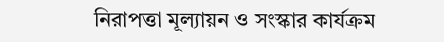নিরাপত্তা মূল্যায়ন ও সংস্কার কার্যক্রম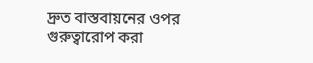দ্রুত বাস্তবায়নের ওপর গুরুত্বারোপ করা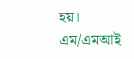হয়।
এম/এমআই